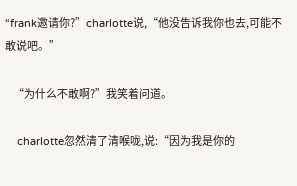“frank邀请你?”charlotte说,“他没告诉我你也去,可能不敢说吧。”

    “为什么不敢啊?”我笑着问道。

    charlotte忽然清了清喉咙,说:“因为我是你的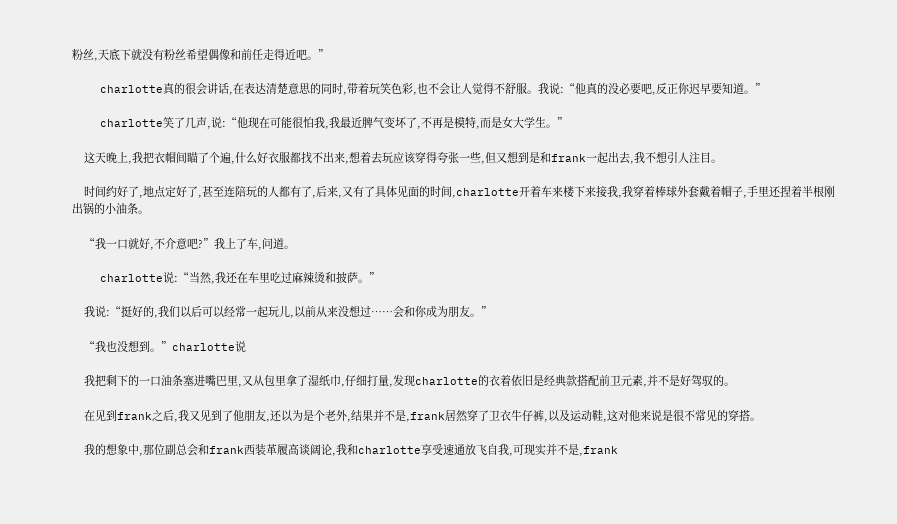粉丝,天底下就没有粉丝希望偶像和前任走得近吧。”

    charlotte真的很会讲话,在表达清楚意思的同时,带着玩笑色彩,也不会让人觉得不舒服。我说:“他真的没必要吧,反正你迟早要知道。”

    charlotte笑了几声,说:“他现在可能很怕我,我最近脾气变坏了,不再是模特,而是女大学生。”

    这天晚上,我把衣帽间瞄了个遍,什么好衣服都找不出来,想着去玩应该穿得夸张一些,但又想到是和frank一起出去,我不想引人注目。

    时间约好了,地点定好了,甚至连陪玩的人都有了,后来,又有了具体见面的时间,charlotte开着车来楼下来接我,我穿着棒球外套戴着帽子,手里还捏着半根刚出锅的小油条。

    “我一口就好,不介意吧?”我上了车,问道。

    charlotte说:“当然,我还在车里吃过麻辣烫和披萨。”

    我说:“挺好的,我们以后可以经常一起玩儿,以前从来没想过……会和你成为朋友。”

    “我也没想到。”charlotte说

    我把剩下的一口油条塞进嘴巴里,又从包里拿了湿纸巾,仔细打量,发现charlotte的衣着依旧是经典款搭配前卫元素,并不是好驾驭的。

    在见到frank之后,我又见到了他朋友,还以为是个老外,结果并不是,frank居然穿了卫衣牛仔裤,以及运动鞋,这对他来说是很不常见的穿搭。

    我的想象中,那位副总会和frank西装革履高谈阔论,我和charlotte享受速通放飞自我,可现实并不是,frank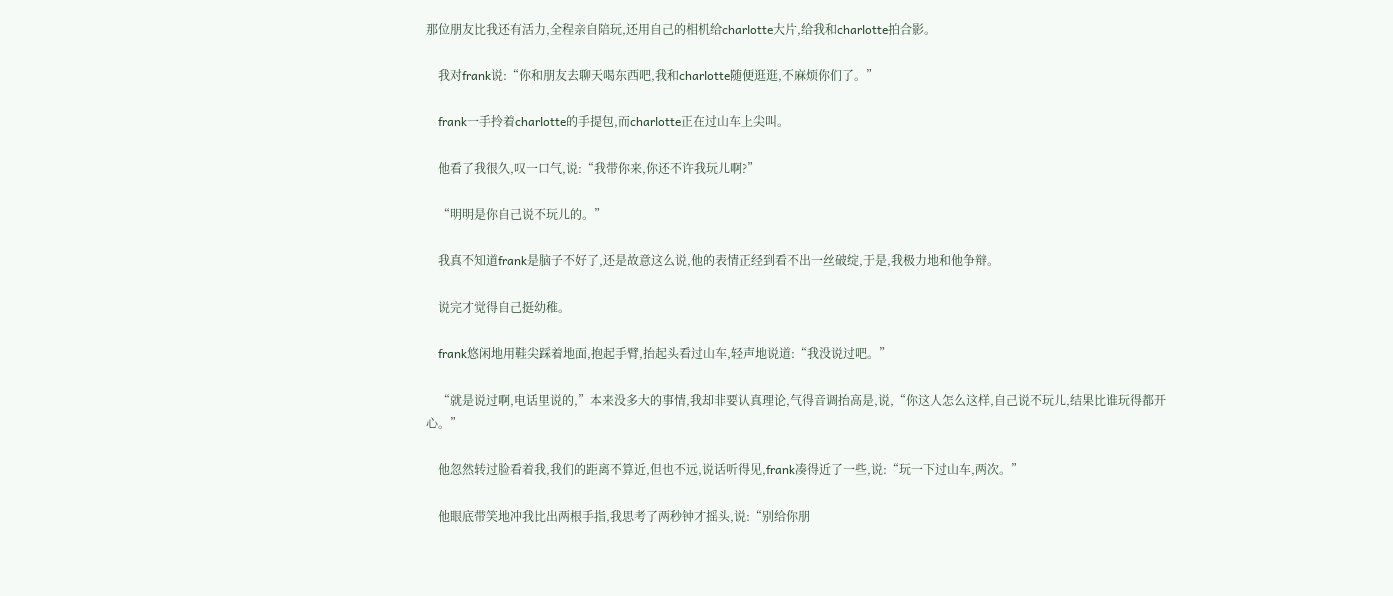那位朋友比我还有活力,全程亲自陪玩,还用自己的相机给charlotte大片,给我和charlotte拍合影。

    我对frank说:“你和朋友去聊天喝东西吧,我和charlotte随便逛逛,不麻烦你们了。”

    frank一手拎着charlotte的手提包,而charlotte正在过山车上尖叫。

    他看了我很久,叹一口气,说:“我带你来,你还不许我玩儿啊?”

    “明明是你自己说不玩儿的。”

    我真不知道frank是脑子不好了,还是故意这么说,他的表情正经到看不出一丝破绽,于是,我极力地和他争辩。

    说完才觉得自己挺幼稚。

    frank悠闲地用鞋尖踩着地面,抱起手臂,抬起头看过山车,轻声地说道:“我没说过吧。”

    “就是说过啊,电话里说的,”本来没多大的事情,我却非要认真理论,气得音调抬高是,说,“你这人怎么这样,自己说不玩儿,结果比谁玩得都开心。”

    他忽然转过脸看着我,我们的距离不算近,但也不远,说话听得见,frank凑得近了一些,说:“玩一下过山车,两次。”

    他眼底带笑地冲我比出两根手指,我思考了两秒钟才摇头,说:“别给你朋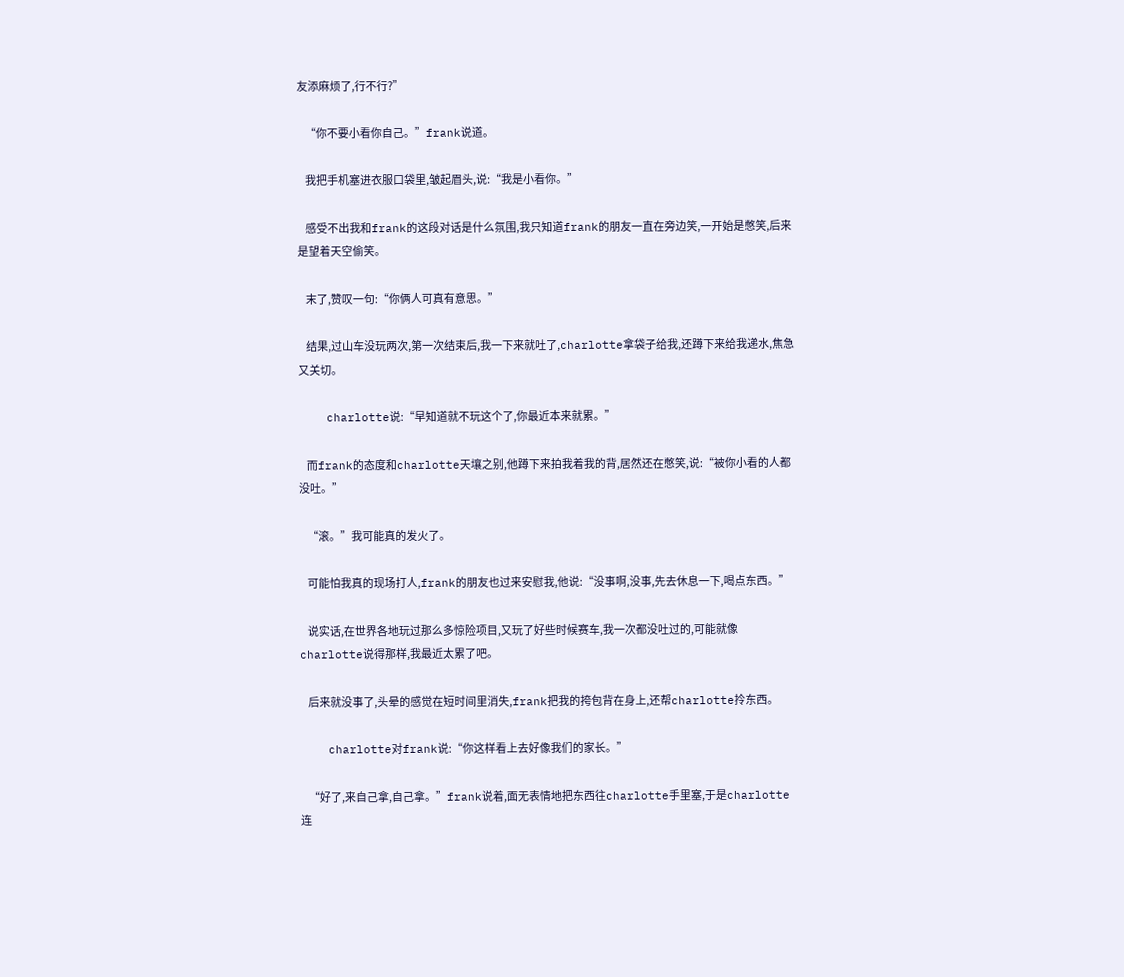友添麻烦了,行不行?”

    “你不要小看你自己。”frank说道。

    我把手机塞进衣服口袋里,皱起眉头,说:“我是小看你。”

    感受不出我和frank的这段对话是什么氛围,我只知道frank的朋友一直在旁边笑,一开始是憋笑,后来是望着天空偷笑。

    末了,赞叹一句:“你俩人可真有意思。”

    结果,过山车没玩两次,第一次结束后,我一下来就吐了,charlotte拿袋子给我,还蹲下来给我递水,焦急又关切。

    charlotte说:“早知道就不玩这个了,你最近本来就累。”

    而frank的态度和charlotte天壤之别,他蹲下来拍我着我的背,居然还在憋笑,说:“被你小看的人都没吐。”

    “滚。”我可能真的发火了。

    可能怕我真的现场打人,frank的朋友也过来安慰我,他说:“没事啊,没事,先去休息一下,喝点东西。”

    说实话,在世界各地玩过那么多惊险项目,又玩了好些时候赛车,我一次都没吐过的,可能就像charlotte说得那样,我最近太累了吧。

    后来就没事了,头晕的感觉在短时间里消失,frank把我的挎包背在身上,还帮charlotte拎东西。

    charlotte对frank说:“你这样看上去好像我们的家长。”

    “好了,来自己拿,自己拿。”frank说着,面无表情地把东西往charlotte手里塞,于是charlotte连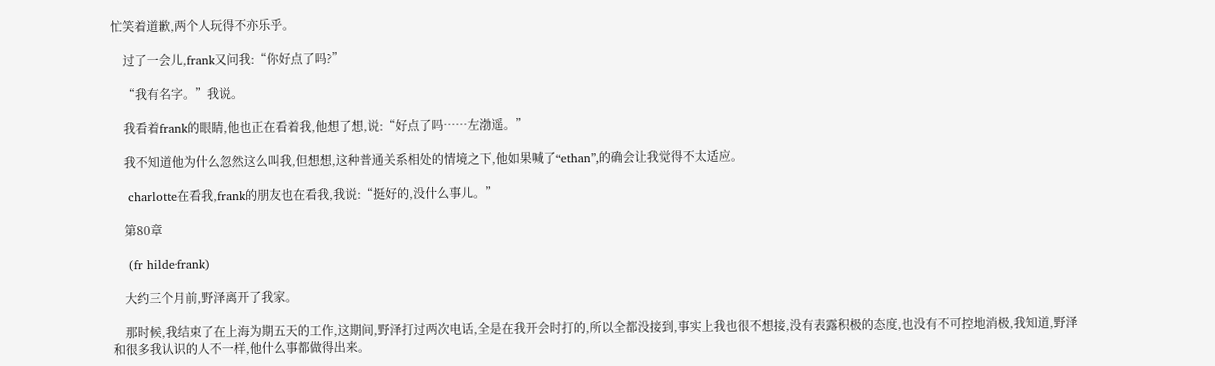忙笑着道歉,两个人玩得不亦乐乎。

    过了一会儿,frank又问我:“你好点了吗?”

    “我有名字。”我说。

    我看着frank的眼睛,他也正在看着我,他想了想,说:“好点了吗……左渤遥。”

    我不知道他为什么忽然这么叫我,但想想,这种普通关系相处的情境之下,他如果喊了“ethan”,的确会让我觉得不太适应。

    charlotte在看我,frank的朋友也在看我,我说:“挺好的,没什么事儿。”

    第80章

    (fr hilde·frank)

    大约三个月前,野泽离开了我家。

    那时候,我结束了在上海为期五天的工作,这期间,野泽打过两次电话,全是在我开会时打的,所以全都没接到,事实上我也很不想接,没有表露积极的态度,也没有不可控地消极,我知道,野泽和很多我认识的人不一样,他什么事都做得出来。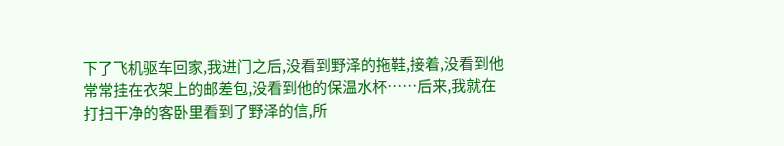下了飞机驱车回家,我进门之后,没看到野泽的拖鞋,接着,没看到他常常挂在衣架上的邮差包,没看到他的保温水杯……后来,我就在打扫干净的客卧里看到了野泽的信,所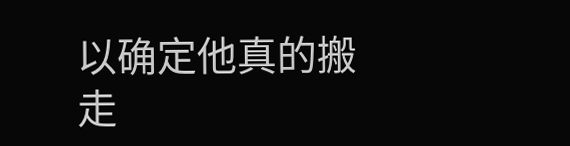以确定他真的搬走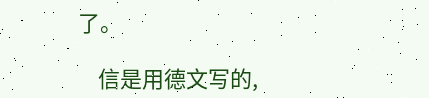了。

    信是用德文写的,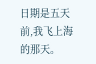日期是五天前,我飞上海的那天。